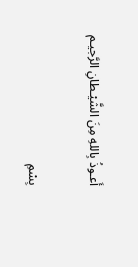أَعـوذُ بِاللهِ مِنَ الشَّيْـطانِ الرَّجيـم

بِسْمِ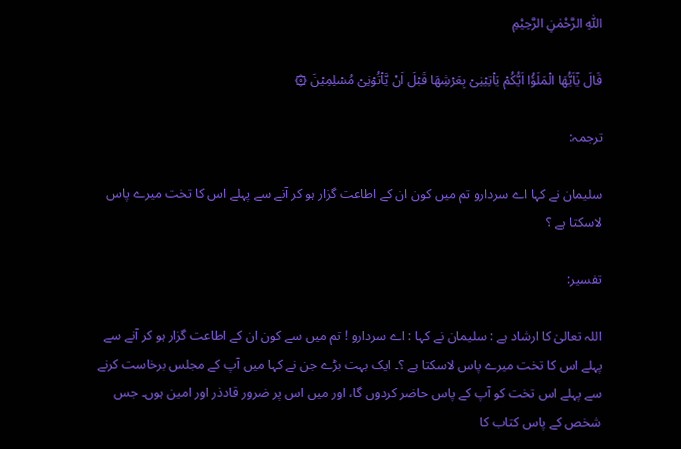اللّٰهِ الرَّحْمٰنِ الرَّحِيْمِ

قَالَ يٰۤاَيُّهَا الۡمَلَؤُا اَيُّكُمۡ يَاۡتِيۡنِىۡ بِعَرۡشِهَا قَبۡلَ اَنۡ يَّاۡتُوۡنِىۡ مُسۡلِمِيۡنَ ۞

ترجمہ:

سلیمان نے کہا اے سردارو تم میں کون ان کے اطاعت گزار ہو کر آنے سے پہلے اس کا تخت میرے پاس لاسکتا ہے ؟

تفسیر:

اللہ تعالیٰ کا ارشاد ہے : سلیمان نے کہا : اے سردارو ! تم میں سے کون ان کے اطاعت گزار ہو کر آنے سے پہلے اس کا تخت میرے پاس لاسکتا ہے ؟۔ ایک بہت بڑے جن نے کہا میں آپ کے مجلس برخاست کرنے سے پہلے اس تخت کو آپ کے پاس حاضر کردوں گا، اور میں اس پر ضرور قادذر اور امین ہوں۔ جس شخص کے پاس کتاب کا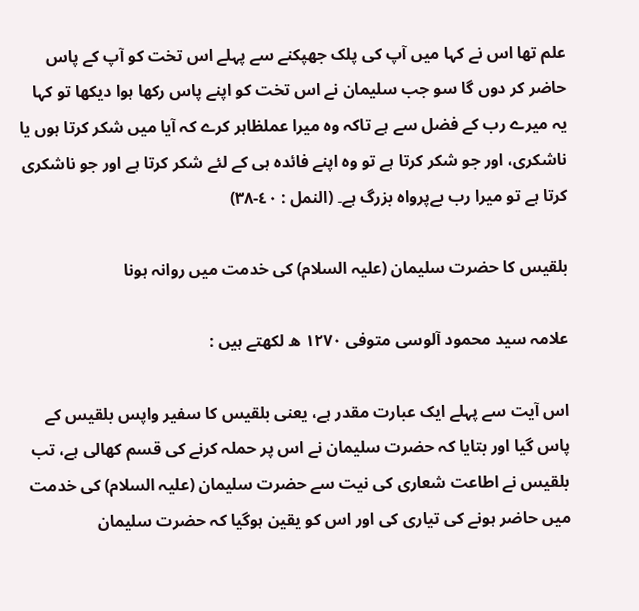علم تھا اس نے کہا میں آپ کی پلک جھپکنے سے پہلے اس تخت کو آپ کے پاس حاضر کر دوں گا سو جب سلیمان نے اس تخت کو اپنے پاس رکھا ہوا دیکھا تو کہا یہ میرے رب کے فضل سے ہے تاکہ وہ میرا عملظاہر کرے کہ آیا میں شکر کرتا ہوں یا ناشکری، اور جو شکر کرتا ہے تو وہ اپنے فائدہ ہی کے لئے شکر کرتا ہے اور جو ناشکری کرتا ہے تو میرا رب بےپرواہ بزرگ ہے۔ (النمل : ٤٠-٣٨)

بلقیس کا حضرت سلیمان (علیہ السلام) کی خدمت میں روانہ ہونا

علامہ سید محمود آلوسی متوفی ١٢٧٠ ھ لکھتے ہیں :

اس آیت سے پہلے ایک عبارت مقدر ہے، یعنی بلقیس کا سفیر واپس بلقیس کے پاس گیا اور بتایا کہ حضرت سلیمان نے اس پر حملہ کرنے کی قسم کھالی ہے، تب بلقیس نے اطاعت شعاری کی نیت سے حضرت سلیمان (علیہ السلام) کی خدمت میں حاضر ہونے کی تیاری کی اور اس کو یقین ہوگیا کہ حضرت سلیمان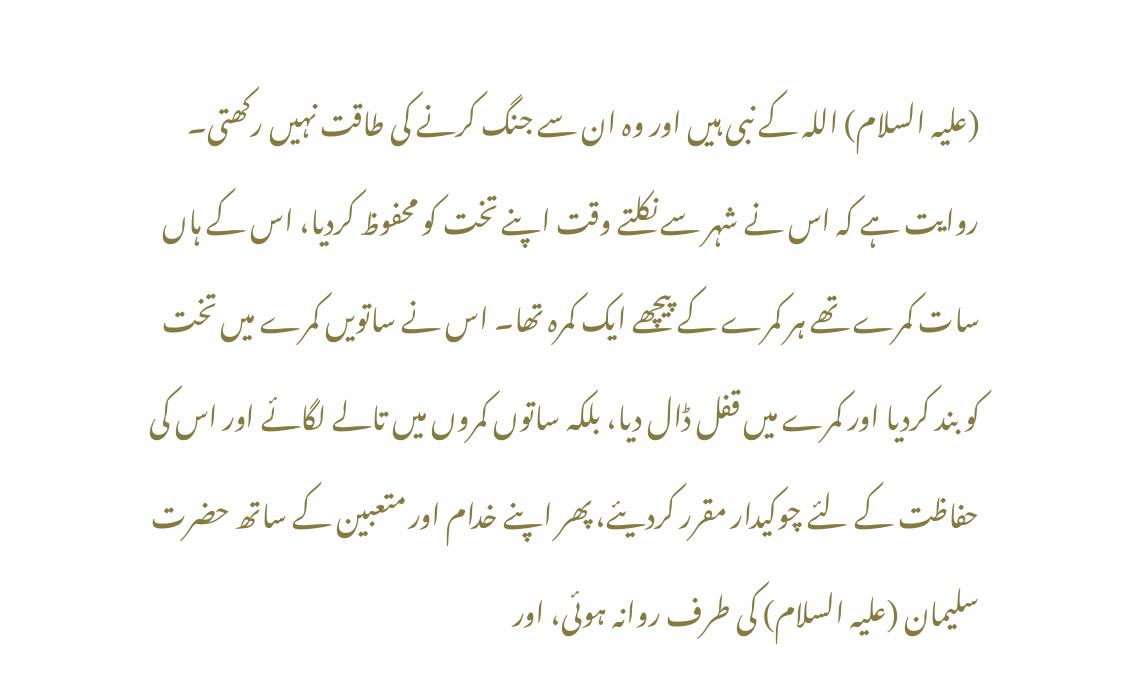(علیہ السلام) اللہ کے نبی ہیں اور وہ ان سے جنگ کرنے کی طاقت نہیں رکھتی۔ روایت ہے کہ اس نے شہر سے نکلتے وقت اپنے تخت کو محفوظ کردیا، اس کے ہاں سات کمرے تھے ہر کمرے کے پیچھے ایک کمرہ تھا۔ اس نے ساتویں کمرے میں تخت کو بند کردیا اور کمرے میں قفل ڈال دیا، بلکہ ساتوں کمروں میں تالے لگائے اور اس کی حفاظت کے لئے چوکیدار مقرر کردیئے، پھر اپنے خدام اور متعبین کے ساتھ حضرت سلیمان (علیہ السلام) کی طرف روانہ ہوئی، اور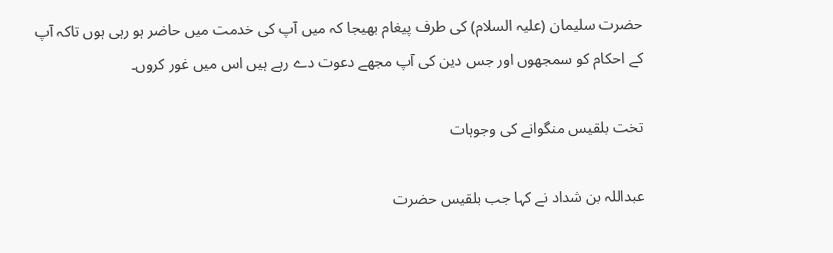حضرت سلیمان (علیہ السلام) کی طرف پیغام بھیجا کہ میں آپ کی خدمت میں حاضر ہو رہی ہوں تاکہ آپ کے احکام کو سمجھوں اور جس دین کی آپ مجھے دعوت دے رہے ہیں اس میں غور کروں۔

تخت بلقیس منگوانے کی وجوہات

عبداللہ بن شداد نے کہا جب بلقیس حضرت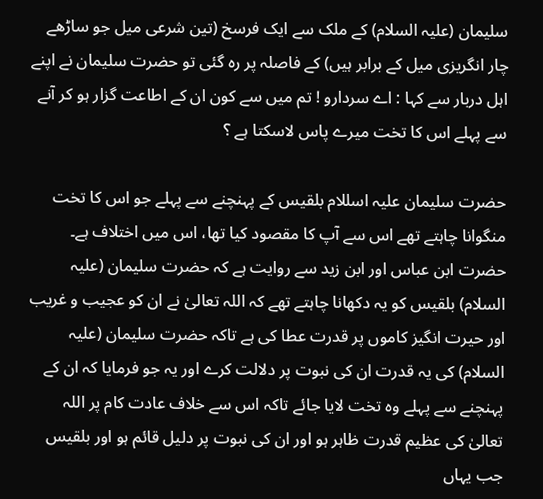سلیمان (علیہ السلام) کے ملک سے ایک فرسخ (تین شرعی میل جو ساڑھے چار انگریزی میل کے برابر ہیں) کے فاصلہ پر رہ گئی تو حضرت سلیمان نے اپنے اہل دربار سے کہا : اے سردارو ! تم میں سے کون ان کے اطاعت گزار ہو کر آنے سے پہلے اس کا تخت میرے پاس لاسکتا ہے ؟

حضرت سلیمان علیہ اسللام بلقیس کے پہنچنے سے پہلے جو اس کا تخت منگوانا چاہتے تھے اس سے آپ کا مقصود کیا تھا، اس میں اختلاف ہے۔ حضرت ابن عباس اور ابن زید سے روایت ہے کہ حضرت سلیمان (علیہ السلام) بلقیس کو یہ دکھانا چاہتے تھے کہ اللہ تعالیٰ نے ان کو عجیب و غریب اور حیرت انگیز کاموں پر قدرت عطا کی ہے تاکہ حضرت سلیمان (علیہ السلام) کی یہ قدرت ان کی نبوت پر دلالت کرے اور یہ جو فرمایا کہ ان کے پہنچنے سے پہلے وہ تخت لایا جائے تاکہ اس سے خلاف عادت کام پر اللہ تعالیٰ کی عظیم قدرت ظاہر ہو اور ان کی نبوت پر دلیل قائم ہو اور بلقیس جب یہاں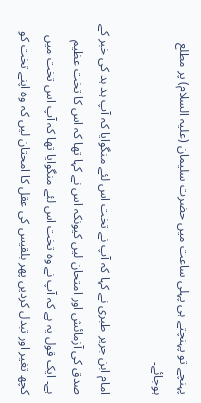پہنچے تو پہنچتے ہی پہلی ساعت میں حضرت سلیمان (علیہ السلام) پر مطلع ہوجائے۔

امام ابن جریر طبری نے کہا کہ آپ نے تخت اس لئے منگوایا کہ آپ ہد ہد کی خبر کے صدق کی آزمائش اور امتحان لیں کیونکہ اس نے کہا تھا کہ اس کا تخت عظیم ہے۔ ایک قول یہ ہے کہ آپ نے وہ تخت اس لئے منگوایا تھا کہ آپ اس تخت میں کچھ تغیر اور تبدل کردیں پھر بلقیس کی عقل کا امحتان لیں کہ وہ اپنے تخت کو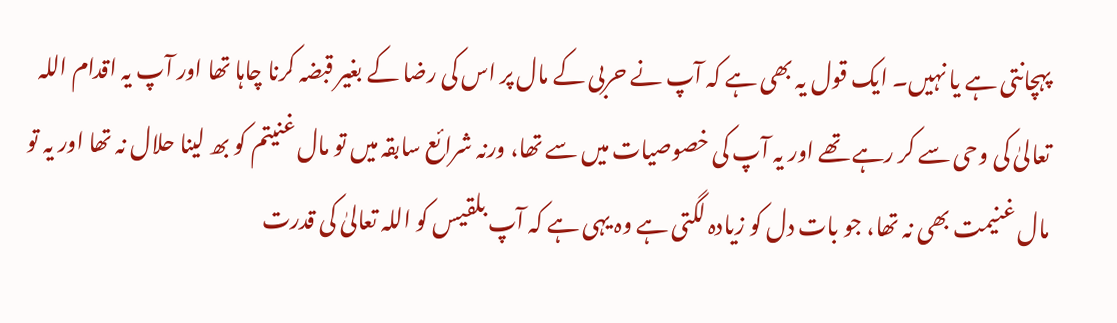پہچانتی ہے یا نہیں۔ ایک قول یہ بھی ہے کہ آپ نے حربی کے مال پر اس کی رضا کے بغیر قبضہ کرنا چاہا تھا اور آپ یہ اقدام اللہ تعالیٰ کی وحی سے کر رہے تھے اور یہ آپ کی خصوصیات میں سے تھا، ورنہ شرائع سابقہ میں تو مال غنیتم کو بھ لینا حلال نہ تھا اور یہ تو مال غنیمت بھی نہ تھا، جو بات دل کو زیادہ لگتی ہے وہ یہی ہے کہ آپ بلقیس کو اللہ تعالیٰ کی قدرت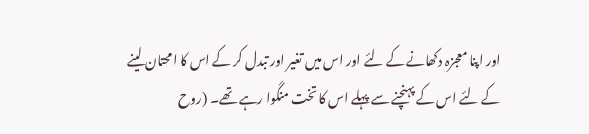اور اپنا معجزہ دکھانے کے لئے اور اس میں تغیر اور تبدل کر کے اس کا امحتان لینے کے لئے اس کے پہنچنے سے پہلے اس کا تخت منگوا رہے تھے۔ (روح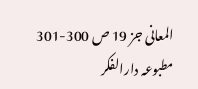المعانی جز 19 ص 300-301 مطبوعہ دارالفکر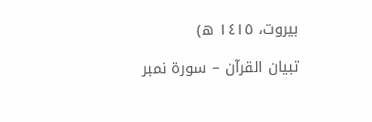بیروت، ١٤١٥ ھ)

تبیان القرآن – سورۃ نمبر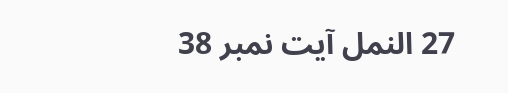27 النمل آیت نمبر 38